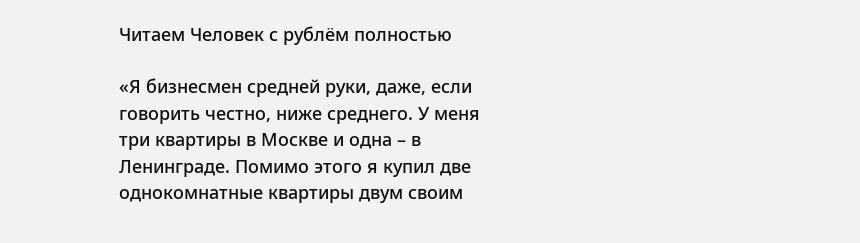Читаем Человек с рублём полностью

«Я бизнесмен средней руки, даже, если говорить честно, ниже среднего. У меня три квартиры в Москве и одна – в Ленинграде. Помимо этого я купил две однокомнатные квартиры двум своим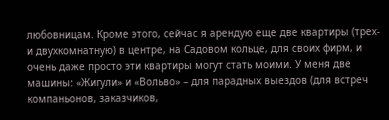любовницам. Кроме этого, сейчас я арендую еще две квартиры (трех- и двухкомнатную) в центре, на Садовом кольце, для своих фирм, и очень даже просто эти квартиры могут стать моими. У меня две машины: «Жигули» и «Вольво» – для парадных выездов (для встреч компаньонов, заказчиков,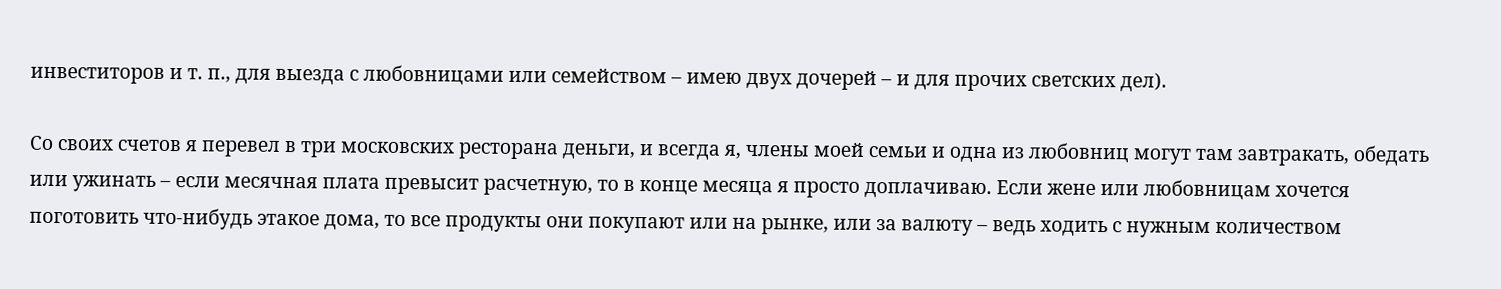инвеститоров и т. п., для выезда с любовницами или семейством – имею двух дочерей – и для прочих светских дел).

Со своих счетов я перевел в три московских ресторана деньги, и всегда я, члены моей семьи и одна из любовниц могут там завтракать, обедать или ужинать – если месячная плата превысит расчетную, то в конце месяца я просто доплачиваю. Если жене или любовницам хочется поготовить что-нибудь этакое дома, то все продукты они покупают или на рынке, или за валюту – ведь ходить с нужным количеством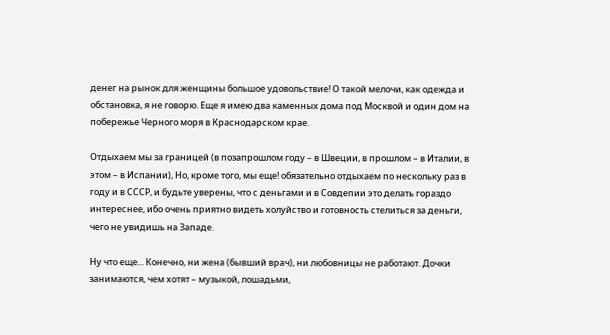денег на рынок для женщины большое удовольствие! О такой мелочи, как одежда и обстановка, я не говорю. Еще я имею два каменных дома под Москвой и один дом на побережье Черного моря в Краснодарском крае.

Отдыхаем мы за границей (в позапрошлом году – в Швеции, в прошлом – в Италии, в этом – в Испании), Но, кроме того, мы еще! обязательно отдыхаем по нескольку раз в году и в СССР, и будьте уверены, что с деньгами и в Совдепии это делать гораздо интереснее, ибо очень приятно видеть холуйство и готовность стелиться за деньги, чего не увидишь на Западе.

Ну что еще... Конечно, ни жена (бывший врач), ни любовницы не работают. Дочки занимаются, чем хотят – музыкой, лошадьми,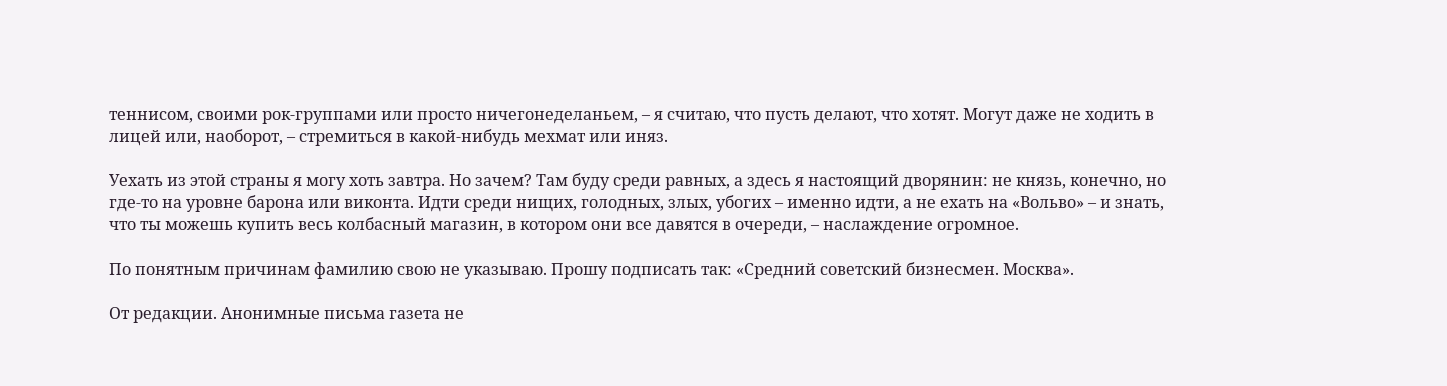теннисом, своими рок-группами или просто ничегонеделаньем, – я считаю, что пусть делают, что хотят. Могут даже не ходить в лицей или, наоборот, – стремиться в какой-нибудь мехмат или иняз.

Уехать из этой страны я могу хоть завтра. Но зачем? Там буду среди равных, а здесь я настоящий дворянин: не князь, конечно, но где-то на уровне барона или виконта. Идти среди нищих, голодных, злых, убогих – именно идти, а не ехать на «Вольво» – и знать, что ты можешь купить весь колбасный магазин, в котором они все давятся в очереди, – наслаждение огромное.

По понятным причинам фамилию свою не указываю. Прошу подписать так: «Средний советский бизнесмен. Москва».

От редакции. Анонимные письма газета не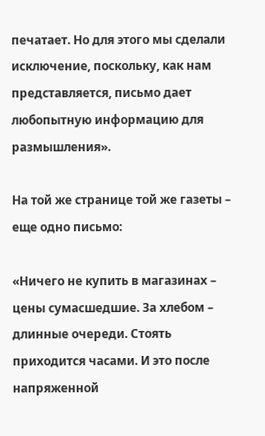печатает. Но для этого мы сделали исключение, поскольку, как нам представляется, письмо дает любопытную информацию для размышления».

На той же странице той же газеты – еще одно письмо:

«Ничего не купить в магазинах – цены сумасшедшие. За хлебом – длинные очереди. Стоять приходится часами. И это после напряженной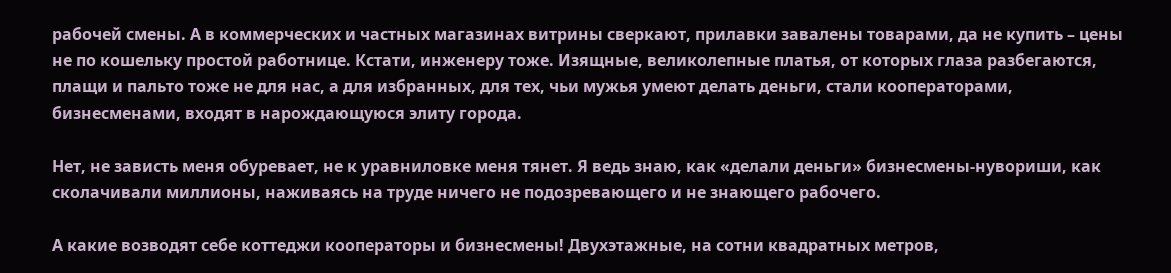рабочей смены. А в коммерческих и частных магазинах витрины сверкают, прилавки завалены товарами, да не купить – цены не по кошельку простой работнице. Кстати, инженеру тоже. Изящные, великолепные платья, от которых глаза разбегаются, плащи и пальто тоже не для нас, а для избранных, для тех, чьи мужья умеют делать деньги, стали кооператорами, бизнесменами, входят в нарождающуюся элиту города.

Нет, не зависть меня обуревает, не к уравниловке меня тянет. Я ведь знаю, как «делали деньги» бизнесмены-нувориши, как сколачивали миллионы, наживаясь на труде ничего не подозревающего и не знающего рабочего.

А какие возводят себе коттеджи кооператоры и бизнесмены! Двухэтажные, на сотни квадратных метров,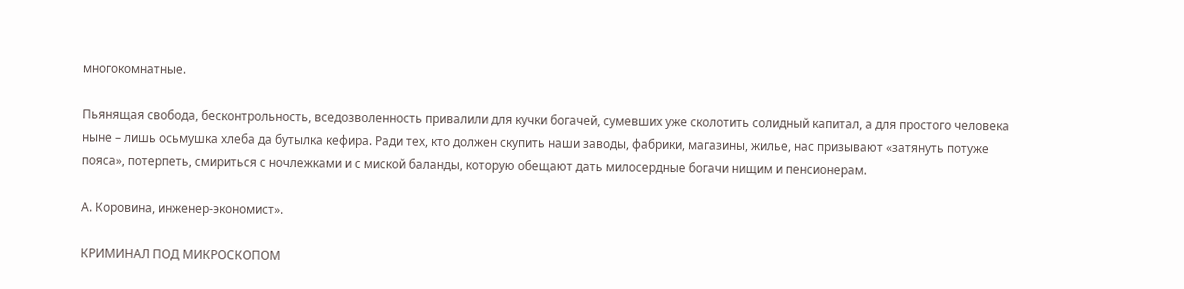многокомнатные.

Пьянящая свобода, бесконтрольность, вседозволенность привалили для кучки богачей, сумевших уже сколотить солидный капитал, а для простого человека ныне – лишь осьмушка хлеба да бутылка кефира. Ради тех, кто должен скупить наши заводы, фабрики, магазины, жилье, нас призывают «затянуть потуже пояса», потерпеть, смириться с ночлежками и с миской баланды, которую обещают дать милосердные богачи нищим и пенсионерам.

А. Коровина, инженер-экономист».

КРИМИНАЛ ПОД МИКРОСКОПОМ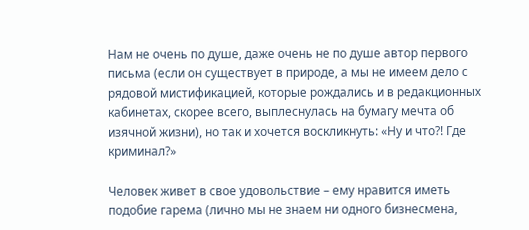Нам не очень по душе, даже очень не по душе автор первого письма (если он существует в природе, а мы не имеем дело с рядовой мистификацией, которые рождались и в редакционных кабинетах, скорее всего, выплеснулась на бумагу мечта об изячной жизни), но так и хочется воскликнуть: «Ну и что?! Где криминал?»

Человек живет в свое удовольствие – ему нравится иметь подобие гарема (лично мы не знаем ни одного бизнесмена,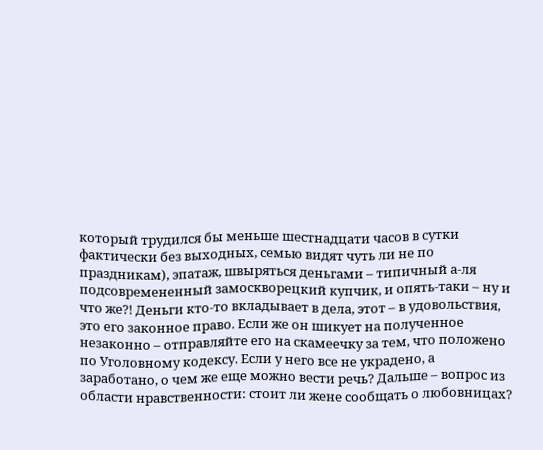который трудился бы меньше шестнадцати часов в сутки фактически без выходных, семью видят чуть ли не по праздникам), эпатаж, швыряться деньгами – типичный а-ля подсовремененный замоскворецкий купчик, и опять-таки – ну и что же?! Деньги кто-то вкладывает в дела, этот – в удовольствия, это его законное право. Если же он шикует на полученное незаконно – отправляйте его на скамеечку за тем, что положено по Уголовному кодексу. Если у него все не украдено, а заработано, о чем же еще можно вести речь? Дальше – вопрос из области нравственности: стоит ли жене сообщать о любовницах?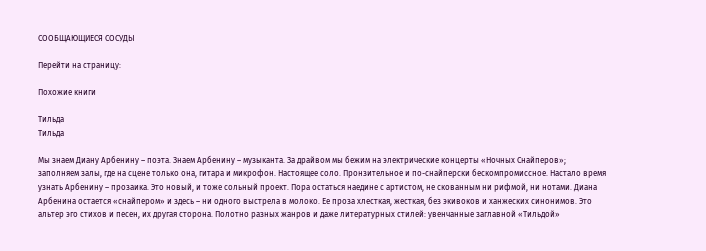СООБЩАЮЩИЕСЯ СОСУДЫ

Перейти на страницу:

Похожие книги

Тильда
Тильда

Мы знаем Диану Арбенину – поэта. Знаем Арбенину – музыканта. За драйвом мы бежим на электрические концерты «Ночных Снайперов»; заполняем залы, где на сцене только она, гитара и микрофон. Настоящее соло. Пронзительное и по-снайперски бескомпромиссное. Настало время узнать Арбенину – прозаика. Это новый, и тоже сольный проект. Пора остаться наедине с артистом, не скованным ни рифмой, ни нотами. Диана Арбенина остается «снайпером» и здесь – ни одного выстрела в молоко. Ее проза хлесткая, жесткая, без экивоков и ханжеских синонимов. Это альтер эго стихов и песен, их другая сторона. Полотно разных жанров и даже литературных стилей: увенчанные заглавной «Тильдой»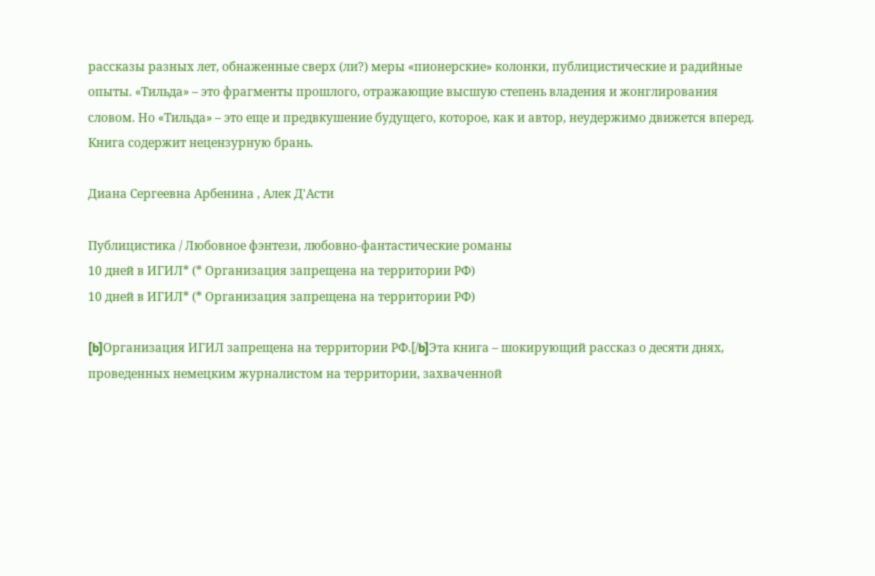рассказы разных лет, обнаженные сверх (ли?) меры «пионерские» колонки, публицистические и радийные опыты. «Тильда» – это фрагменты прошлого, отражающие высшую степень владения и жонглирования словом. Но «Тильда» – это еще и предвкушение будущего, которое, как и автор, неудержимо движется вперед. Книга содержит нецензурную брань.

Диана Сергеевна Арбенина , Алек Д'Асти

Публицистика / Любовное фэнтези, любовно-фантастические романы
10 дней в ИГИЛ* (* Организация запрещена на территории РФ)
10 дней в ИГИЛ* (* Организация запрещена на территории РФ)

[b]Организация ИГИЛ запрещена на территории РФ.[/b]Эта книга – шокирующий рассказ о десяти днях, проведенных немецким журналистом на территории, захваченной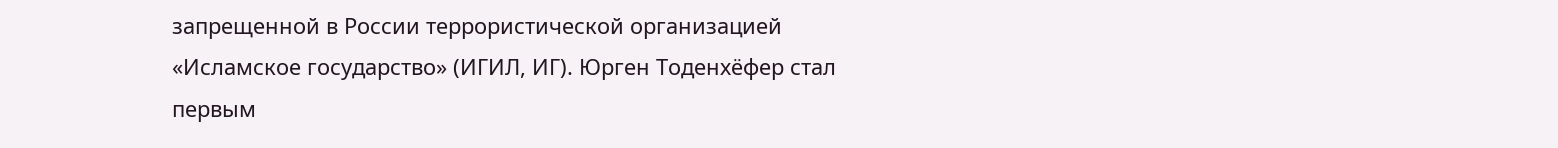запрещенной в России террористической организацией «Исламское государство» (ИГИЛ, ИГ). Юрген Тоденхёфер стал первым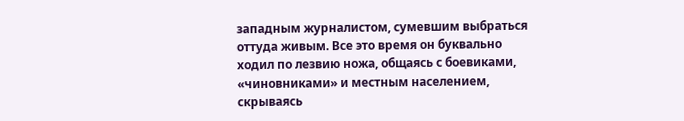западным журналистом, сумевшим выбраться оттуда живым. Все это время он буквально ходил по лезвию ножа, общаясь с боевиками, «чиновниками» и местным населением, скрываясь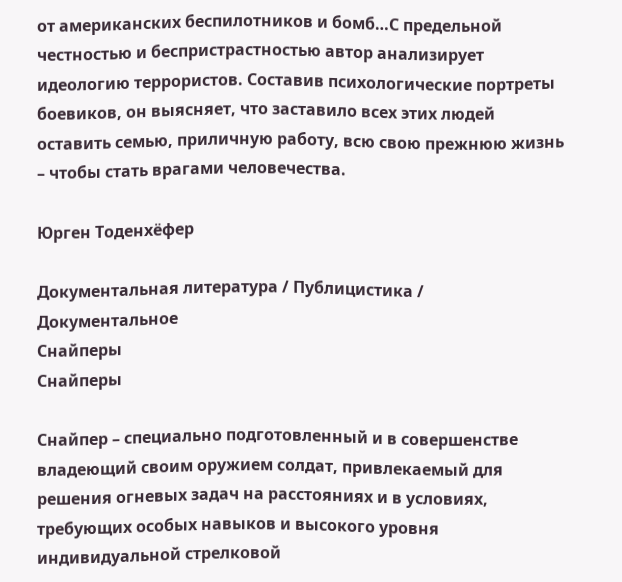от американских беспилотников и бомб…С предельной честностью и беспристрастностью автор анализирует идеологию террористов. Составив психологические портреты боевиков, он выясняет, что заставило всех этих людей оставить семью, приличную работу, всю свою прежнюю жизнь – чтобы стать врагами человечества.

Юрген Тоденхёфер

Документальная литература / Публицистика / Документальное
Снайперы
Снайперы

Снайпер – специально подготовленный и в совершенстве владеющий своим оружием солдат, привлекаемый для решения огневых задач на расстояниях и в условиях, требующих особых навыков и высокого уровня индивидуальной стрелковой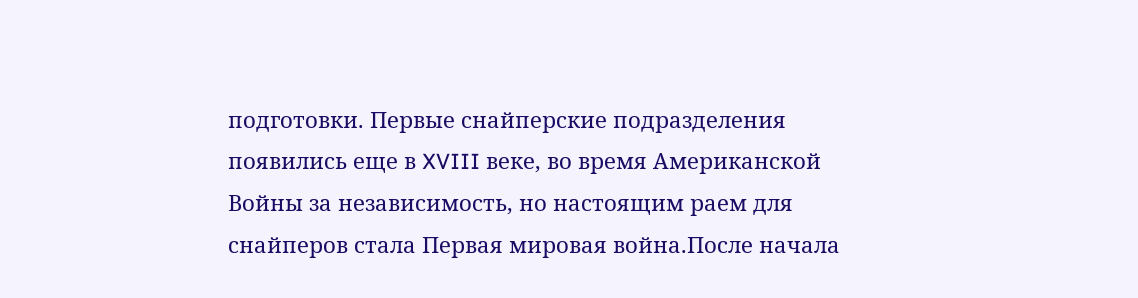подготовки. Первые снайперские подразделения появились еще в XVIII веке, во время Американской Войны за независимость, но настоящим раем для снайперов стала Первая мировая война.После начала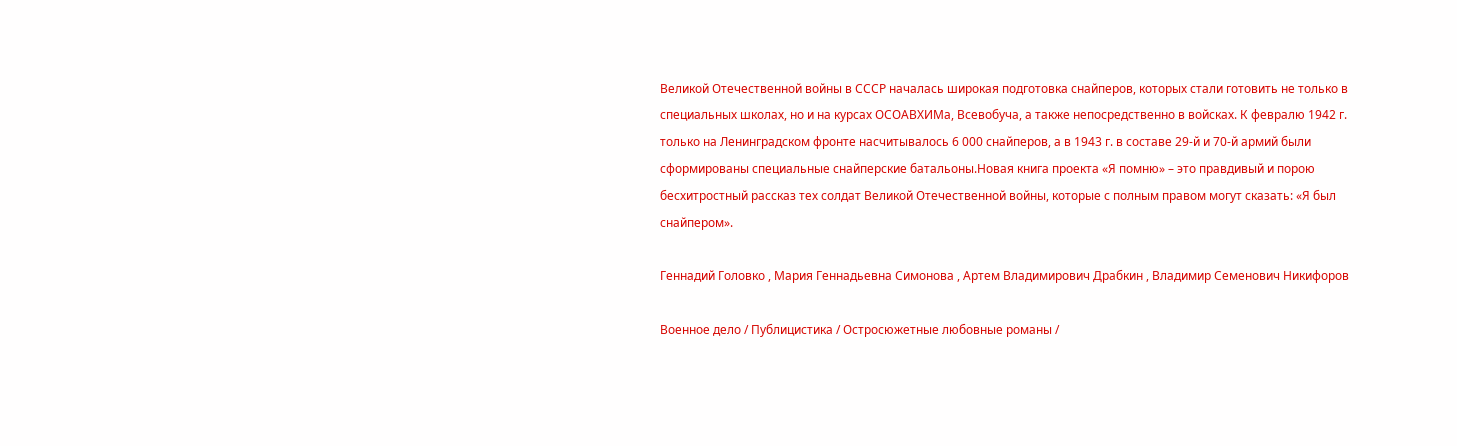Великой Отечественной войны в СССР началась широкая подготовка снайперов, которых стали готовить не только в специальных школах, но и на курсах ОСОАВХИМа, Всевобуча, а также непосредственно в войсках. К февралю 1942 г. только на Ленинградском фронте насчитывалось 6 000 снайперов, а в 1943 г. в составе 29-й и 70-й армий были сформированы специальные снайперские батальоны.Новая книга проекта «Я помню» – это правдивый и порою бесхитростный рассказ тех солдат Великой Отечественной войны, которые с полным правом могут сказать: «Я был снайпером».

Геннадий Головко , Мария Геннадьевна Симонова , Артем Владимирович Драбкин , Владимир Семенович Никифоров

Военное дело / Публицистика / Остросюжетные любовные романы /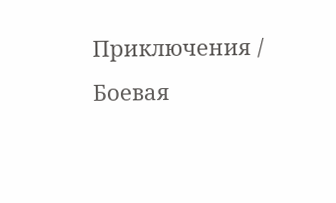Приключения / Боевая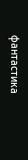фантастика